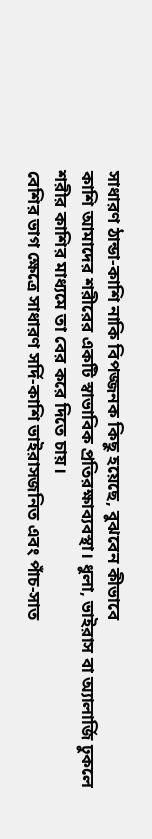সাধারণ ঠান্ডা-কাশি নাকি বিপজ্জনক কিছু হয়েছে, বুঝবেন কীভাবে
কাশি আমাদের শরীরের একটি স্বাভাবিক প্রতিরক্ষাব্যবস্থা। ধুলা, ভাইরাস বা অ্যালার্জি ঢুকলে শরীর কাশির মাধ্যমে তা বের করে দিতে চায়।
বেশির ভাগ ক্ষেত্রে সাধারণ সর্দি-কাশি ভাইরাসজনিত এবং পাঁচ-সাত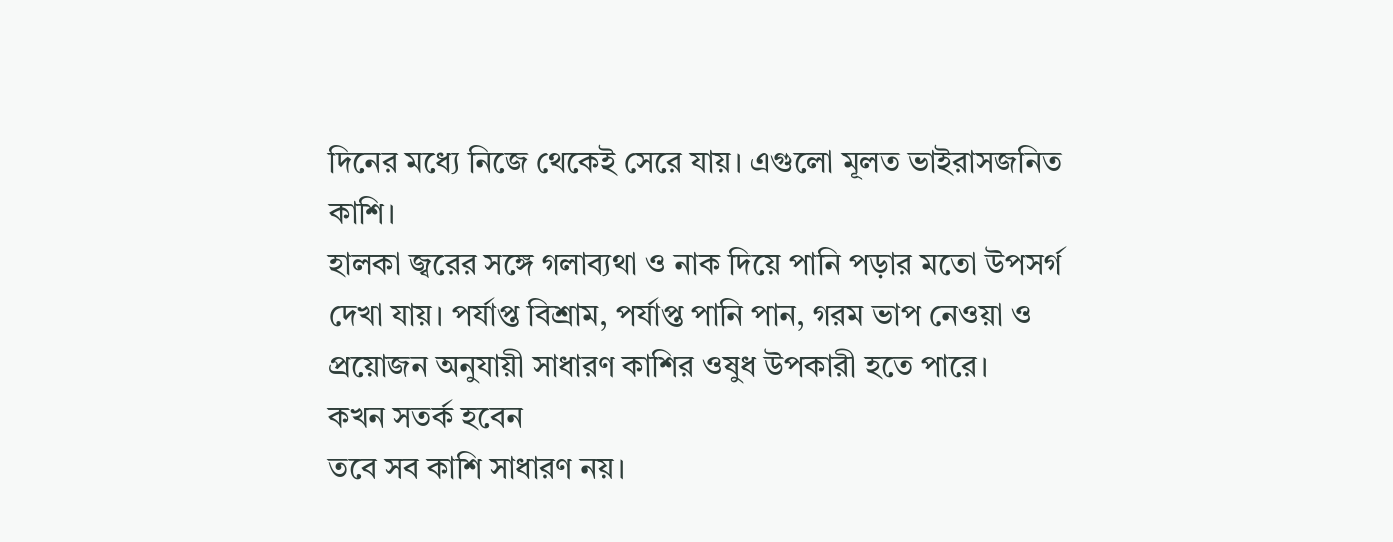দিনের মধ্যে নিজে থেকেই সেরে যায়। এগুলো মূলত ভাইরাসজনিত কাশি।
হালকা জ্বরের সঙ্গে গলাব্যথা ও নাক দিয়ে পানি পড়ার মতো উপসর্গ দেখা যায়। পর্যাপ্ত বিশ্রাম, পর্যাপ্ত পানি পান, গরম ভাপ নেওয়া ও প্রয়োজন অনুযায়ী সাধারণ কাশির ওষুধ উপকারী হতে পারে।
কখন সতর্ক হবেন
তবে সব কাশি সাধারণ নয়।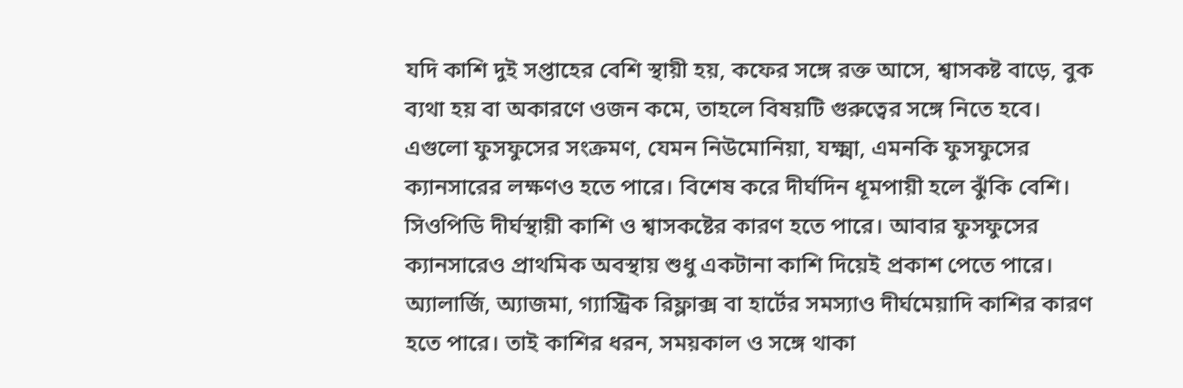যদি কাশি দুই সপ্তাহের বেশি স্থায়ী হয়, কফের সঙ্গে রক্ত আসে, শ্বাসকষ্ট বাড়ে, বুক ব্যথা হয় বা অকারণে ওজন কমে, তাহলে বিষয়টি গুরুত্বের সঙ্গে নিতে হবে।
এগুলো ফুসফুসের সংক্রমণ, যেমন নিউমোনিয়া, যক্ষ্মা, এমনকি ফুসফুসের ক্যানসারের লক্ষণও হতে পারে। বিশেষ করে দীর্ঘদিন ধূমপায়ী হলে ঝুঁকি বেশি। সিওপিডি দীর্ঘস্থায়ী কাশি ও শ্বাসকষ্টের কারণ হতে পারে। আবার ফুসফুসের ক্যানসারেও প্রাথমিক অবস্থায় শুধু একটানা কাশি দিয়েই প্রকাশ পেতে পারে।
অ্যালার্জি, অ্যাজমা, গ্যাস্ট্রিক রিফ্লাক্স বা হার্টের সমস্যাও দীর্ঘমেয়াদি কাশির কারণ হতে পারে। তাই কাশির ধরন, সময়কাল ও সঙ্গে থাকা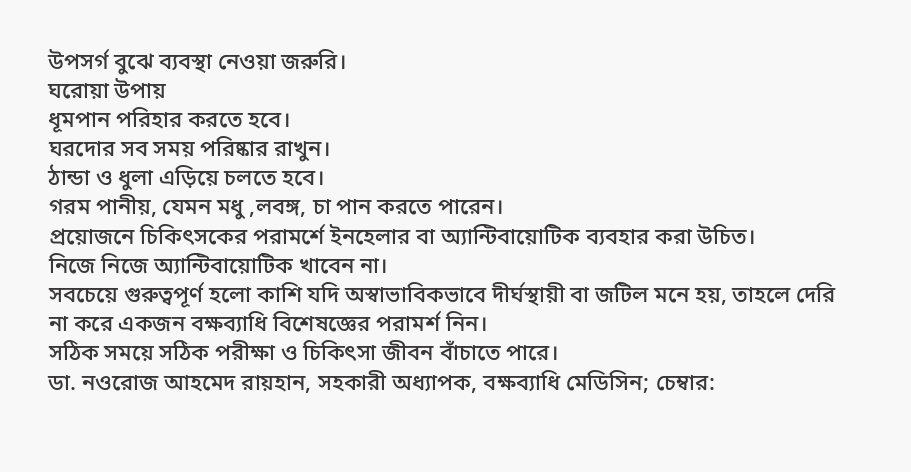উপসর্গ বুঝে ব্যবস্থা নেওয়া জরুরি।
ঘরোয়া উপায়
ধূমপান পরিহার করতে হবে।
ঘরদোর সব সময় পরিষ্কার রাখুন।
ঠান্ডা ও ধুলা এড়িয়ে চলতে হবে।
গরম পানীয়, যেমন মধু ,লবঙ্গ, চা পান করতে পারেন।
প্রয়োজনে চিকিৎসকের পরামর্শে ইনহেলার বা অ্যান্টিবায়োটিক ব্যবহার করা উচিত।
নিজে নিজে অ্যান্টিবায়োটিক খাবেন না।
সবচেয়ে গুরুত্বপূর্ণ হলো কাশি যদি অস্বাভাবিকভাবে দীর্ঘস্থায়ী বা জটিল মনে হয়, তাহলে দেরি না করে একজন বক্ষব্যাধি বিশেষজ্ঞের পরামর্শ নিন।
সঠিক সময়ে সঠিক পরীক্ষা ও চিকিৎসা জীবন বাঁচাতে পারে।
ডা. নওরোজ আহমেদ রায়হান, সহকারী অধ্যাপক, বক্ষব্যাধি মেডিসিন; চেম্বার: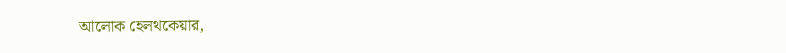আলোক হেলথকেয়ার,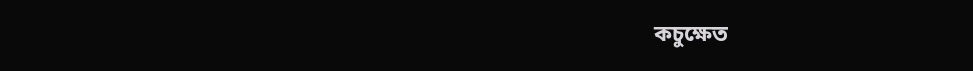কচুক্ষেত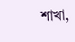শাখা,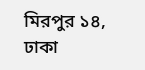মিরপুর ১৪, ঢাকা